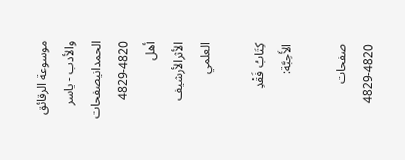موسوعة الرقائق والأدب - ياسر الحمدانيصفحات 4820-4829
أهل الأثرالأرشيف العلمي

كِتَابُ فَقْدِ الأَحِبَّة:

صفحات 4820-4829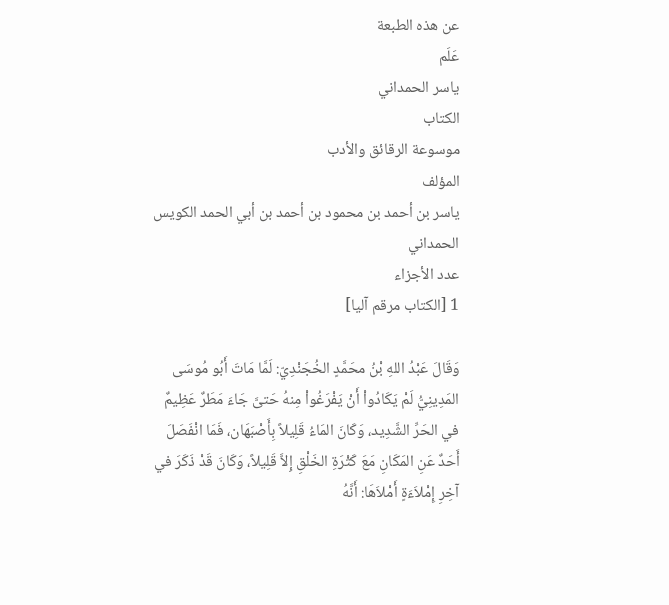عن هذه الطبعة
عَلَم
ياسر الحمداني
الكتاب
موسوعة الرقائق والأدب
المؤلف
ياسر بن أحمد بن محمود بن أحمد بن أبي الحمد الكويس الحمداني
عدد الأجزاء
1 [الكتاب مرقم آليا]

وَقَالَ عَبْدُ اللهِ بْنُ محَمَّدٍ الخُجَنْدِيّ: لَمَّا مَاتَ أَبُو مُوسَى المَدِينِيُّ لَمْ يَكَادُواْ أَنْ يَفْرَغُواْ مِنهُ حَتىَّ جَاءَ مَطَرٌ عَظِيمٌ في الحَرِّ الشَّدِيد، وَكَانَ المَاءُ قَلِيلاً بِأَصْبَهَان، فَمَا انْفَصَلَ أَحَدٌ عَنِ المَكَانِ مَعَ كَثْرَةِ الخَلْقِ إِلاَّ قَلِيلاً، وَكَانَ قَدْ ذَكَرَ في آخِرِ إِمْلاَءَةٍ أَمْلاَهَا: أَنَّهُ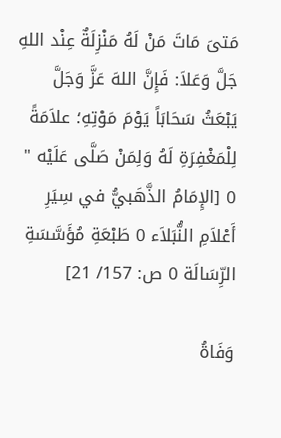مَتىَ مَاتَ مَنْ لَهُ مَنْزِلَةٌ عِنْد اللهِ جَلَّ وَعَلاَ: فَإِنَّ اللهَ عَزَّ وَجَلَّ يَبْعَثُ سَحَابَاً يَوْمَ مَوْتِهِ؛ علاَمَةً لِلْمَغْفِرَةِ لَهُ وَلِمَنْ صَلَّى عَلَيْه " 0 [الإِمَامُ الذَّهَبيُّ في سِيَرِ أَعْلاَمِ النُّبَلاَء 0 طَبْعَةِ مُؤَسَّسَةِ الرِّسَالَة 0 ص: 157/ 21]

وَفَاةُ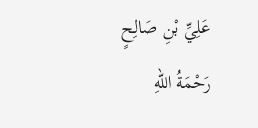عَلِيِّ بْنِ صَالِحٍ رَحْمَةُ اللهِ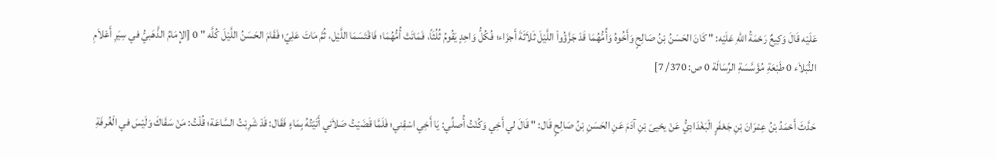عَلَيْه قَالَ وَكِيعٌ رَحْمَةُ اللهِ عَلَيْه: " كَانَ الحَسَنُ بْنُ صَالِحٍ وَأَخُوهُ وَأُمُّهُمَا قَدْ جَزَّؤُواْ اللَّيْلَ ثَلاَثَةَ أَجزَاء؛ فُكُلُّ وَاحِدٍ يَقُومُ ثُلُثَاً، فَمَاتَتْ أُمُّهُمَا؛ فَاقْتَسَمَا اللَّيْل، ثُمَّ مَاتَ عَلِيّ؛ فَقَامَ الحَسَنُ اللَّيْلَ كُلَّه " 0 [الإِمَامُ الذَّهَبيُّ في سِيَرِ أَعْلاَمِ النُّبَلاَء 0 طَبْعَةِ مُؤَسَّسَةِ الرِّسَالَة 0 ص: 370/ 7]

حَدَّثَ أَحْمَدُ بْنُ عِمْرَانَ بْنِ جَعْفَرٍ الْبَغْدَادِيُّ عَنْ يحْيىَ بْنِ آدَمَ عَنِ الحَسَنِ بْنُ صَالِحٍ قَال: " قَالَ لي أَخِي وَكُنْتُ أُصلِّي: يَا أَخِي اسْقِني؛ فَلَمَّا قَضَيْتُ صَلاَتي أَتَيْتُهُ بِمَاءٍ فَقَال: قَدْ شَرِبْتُ السَّاعَة؛ قُلْتُ: مَنْ سَقَاكَ وَلَيْسَ في الْغُرفَةِ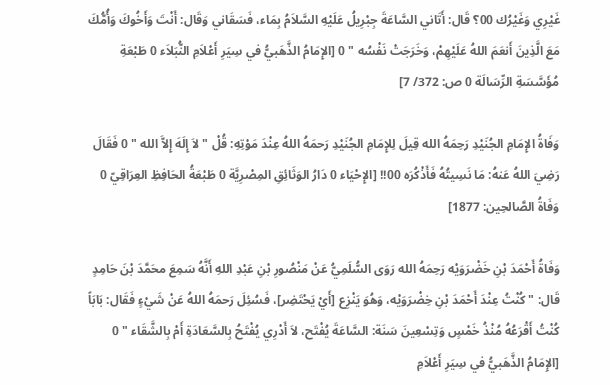غَيْرِي وَغَيْرُك 00؟ قَال: أَتَاني السَّاعَةَ جِبْرِيلُ عَلَيْهِ السَّلاَمُ بِمَاء، فَسَقَاني وَقَال: أَنْتَ وَأَخُوكَ وَأُمُّكَ مَعَ الَّذِينَ أَنعَمَ اللهُ عَلَيْهِمْ، وَخَرَجَتْ نَفْسُه " 0 [الإِمَامُ الذَّهَبيُّ في سِيَرِ أَعْلاَمِ النُّبَلاَء 0 طَبْعَةِ مُؤَسَّسَةِ الرِّسَالَة 0 ص: 372/ 7]

وَفَاةُ الإِمَامِ الجُنَيْدِ رَحِمَهُ الله قِيلَ لِلإِمَامِ الجُنَيْدِ رَحمَهُ اللهُ عِنْدَ مَوْتِهِ: قُلْ " لاَ إِلَهَ إِلاَّ الله " 0 فَقَالَ رَضِيَ اللهُ عَنهُ: مَا نَسِيتُهُ فَأَذْكُرَه 00!! [الإِحْيَاء 0 دَارُ الوَثَائِقِ المِصْرِيَّة 0 طَبْعَةُ الحَافِظِ العِرَاقِيّ 0 وَفَاةُ الصَّالحِين: 1877]

وَفَاةُ أَحْمَدَ بْنِ خَضْرَوَيْه رَحِمَهُ الله رَوَى السُّلَمِيُّ عَنْ مَنْصُورِ بْنِ عَبْدِ اللهِ أَنَّهُ سَمِعَ محَمَّدَ بْنَ حَامِدٍ قَال: " كُنْتُ عِنْدَ أَحْمَدَ بْنِ خِضْرَوَيْه، وَهُوَ يَنْزِع [أَيْ يَحْتَضِر]، فَسُئِلَ رَحمَهُ اللهُ عَنْ شَيْءٍ فَقَال: بَابَاً كُنْتُ أَقْرَعُهُ مُنْذُ خَمْسٍ وَتِسْعِينَ سَنَة: السَّاعَةَ يُفْتَح، لاَ أَدْرِي يُفْتَحُ بِالسَّعَادَةِ أَمْ بِالشَّقَاء " 0 [الإِمَامُ الذَّهَبيُّ في سِيَرِ أَعْلاَمِ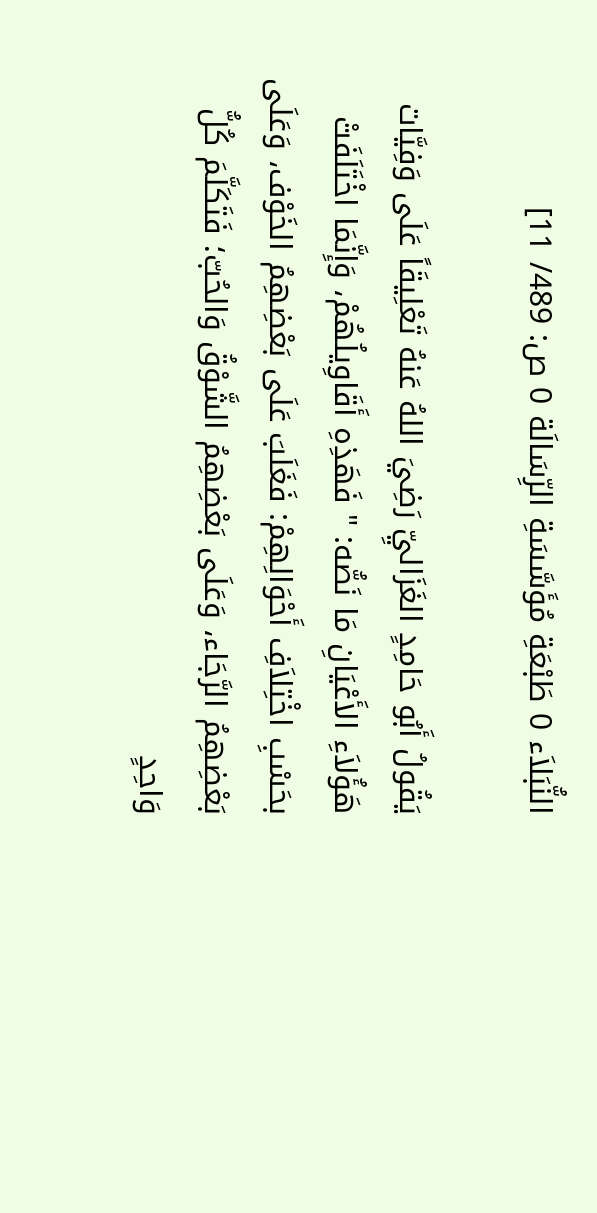النُّبَلاَء 0 طَبْعَةِ مُؤَسَّسَةِ الرِّسَالَة 0 ص: 489/ 11]

يَقُولُ أَبُو حَامِدٍ الغَزَاليِّ رَضِيَ اللهُ عَنهُ تَعْلِيقَاً عَلَى وَفِيَّات هَؤُلاَءِ الأَعْيَانِ مَا نَصُّه: " فَهَذِهِ أَقَاوِيلُهُمْ، وَإِنَّمَا اخْتَلَفَتْ بحَسْبِ اخْتِلاَفِ أَحْوَالِهِمْ: فَغَلَبَ عَلَى بَعْضِهِمُ الخَوْف، وَعَلَى بَعْضِهِمُ الرَّجَاء، وَعَلَى بَعْضِهِمُ الشَّوْقُ وَالحُبّ؛ فَتَكَلَّمَ كُلُّ وَاحِدٍ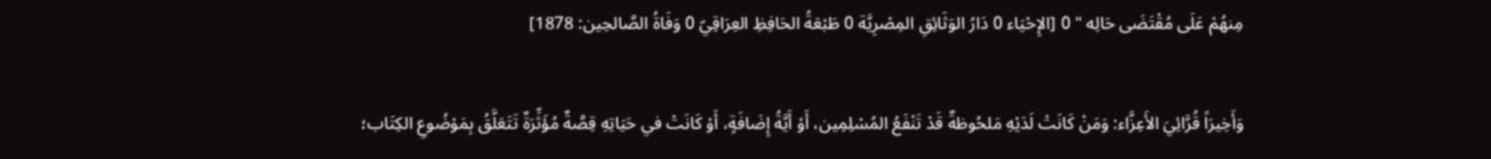مِنهُمْ عَلَى مُقْتَضَى حَالِه " 0 [الإِحْيَاء 0 دَارُ الوَثَائِقِ المِصْرِيَّة 0 طَبْعَةُ الحَافِظِ العِرَاقِيّ 0 وَفَاةُ الصَّالحِين: 1878]

وَأَخِيرَاً قُرَّائِيَ الأَعِزَّاء: وَمَنْ كَانَتْ لَدَيْهِ مَلحُوظةٌ قَدْ تَنْفَعُ المُسْلِمِين، أَوْ أَيَّةُ إِضَافَةٍ، أَوْ كَانَتْ في حَيَاتِهِ قِصَّةٌ مُؤَثِّرَةٌ تَتَعَلَّقُ بِمَوْضُوعِ الكِتَاب؛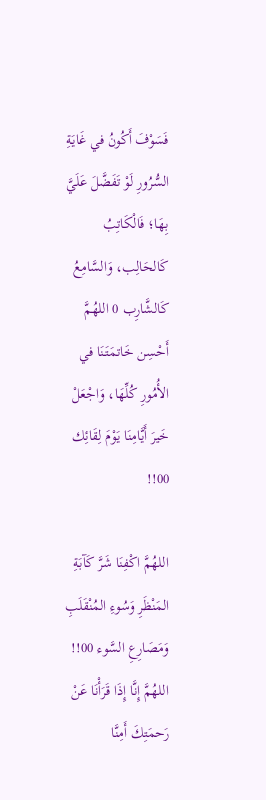فَسَوْفَ أَكُونُ في غَايَةِ السُّرُورِ لَوْ تَفَضَّلَ عَلَيَّ بِهَا؛ فَالْكَاتِبُ كَالحَالِب، وَالسَّامِعُ كَالشَّارِب 0 اللهُمَّ أَحْسِن خَاتمَتَنَا في الأُمُورِ كُلِّهَا، وَاجْعَلْ خَيرَ أَيَّامِنَا يَوْمَ لِقَائِك 00!!

اللهُمَّ اكْفِنَا شَرَّ كَآبَةِ المَنْظَرِ وَسُوءِ المُنْقَلَبِ وَمَصَارِعِ السَّوء 00!! اللهُمَّ إِنَّا إِذَا قَرَأْنَا عَنْ رَحمَتِكَ أَمِنَّا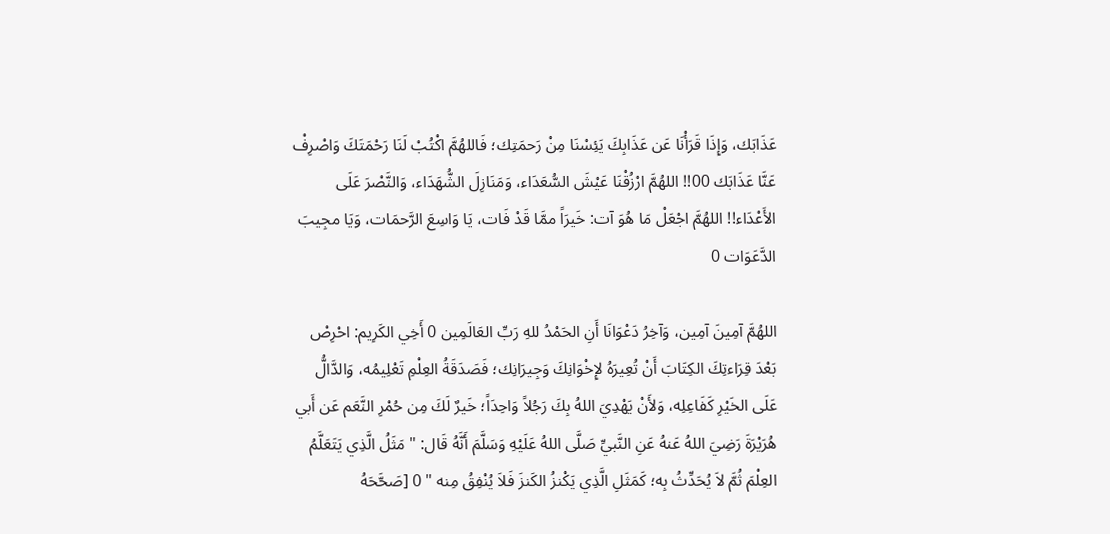عَذَابَك، وَإِذَا قَرَأْنَا عَن عَذَابِكَ يَئِسْنَا مِنْ رَحمَتِك؛ فَاللهُمَّ اكْتُبْ لَنَا رَحْمَتَكَ وَاصْرِفْ عَنَّا عَذَابَك 00!! اللهُمَّ ارْزُقْنَا عَيْشَ السُّعَدَاء، وَمَنَازِلَ الشُّهَدَاء، وَالنَّصْرَ عَلَى الأَعْدَاء!! اللهُمَّ اجْعَلْ مَا هُوَ آت: خَيرَاً ممَّا قَدْ فَات، يَا وَاسِعَ الرَّحمَات، وَيَا مجِيبَ الدَّعَوَات 0

اللهُمَّ آمِينَ آمِين، وَآخِرُ دَعْوَانَا أَنِ الحَمْدُ للهِ رَبِّ العَالَمِين 0 أَخِي الكَرِيم: احْرِصْ بَعْدَ قِرَاءتِكَ الكِتَابَ أَنْ تُعِيرَهُ لإِخْوَانِكَ وَجِيرَانِك؛ فَصَدَقَةُ العِلْمِ تَعْلِيمُه، وَالدَّالُّ عَلَى الخَيْرِ كَفَاعِلِه، وَلأَنْ يَهْدِيَ اللهُ بِكَ رَجُلاً وَاحِدَاً؛ خَيرٌ لَكَ مِن حُمْرِ النَّعَم عَن أَبي هُرَيْرَةَ رَضِيَ اللهُ عَنهُ عَنِ النَّبيِّ صَلَّى اللهُ عَلَيْهِ وَسَلَّمَ أَنَّهُ قَال: " مَثَلُ الَّذِي يَتَعَلَّمُ العِلْمَ ثُمَّ لاَ يُحَدِّثُ بِه؛ كَمَثَلِ الَّذِي يَكْنزُ الكَنزَ فَلاَ يُنْفِقُ مِنه " 0 [صَحَّحَهُ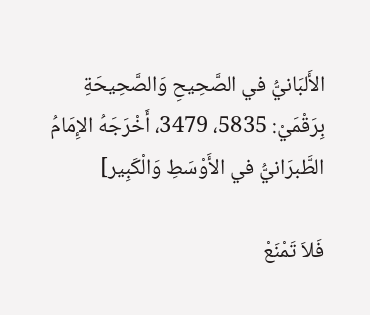الأَلبَانيُّ في الصَّحِيحِ وَالصَّحِيحَةِ بِرَقْمَيْ: 5835، 3479، أَخْرَجَهُ الإِمَامُ الطَّبرَانيُّ في الأَوْسَطِ وَالْكَبِير]

فَلاَ تَمْنَعْ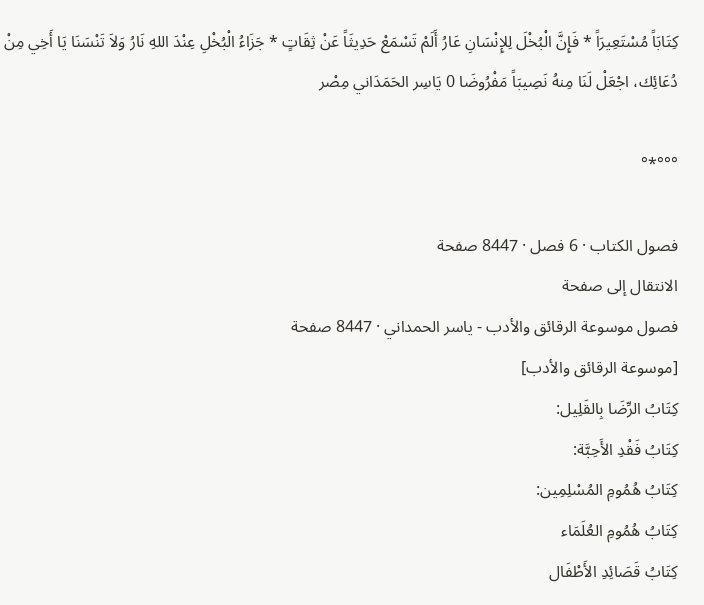كِتَابَاً مُسْتَعِيرَاً * فَإِنَّ الْبُخْلَ لِلإِنْسَانِ عَارُ أَلَمْ تَسْمَعْ حَدِيثَاً عَنْ ثِقَاتٍ * جَزَاءُ الْبُخْلِ عِنْدَ اللهِ نَارُ وَلاَ تَنْسَنَا يَا أَخِي مِنْ دُعَائِك، اجْعَلْ لَنَا مِنهُ نَصِيبَاً مَفْرُوضَا 0 يَاسِر الحَمَدَاني مِصْر

°°°*°

فصول الكتاب · 6 فصل · 8447 صفحة
الانتقال إلى صفحة
فصول موسوعة الرقائق والأدب - ياسر الحمداني · 8447 صفحة
[موسوعة الرقائق والأدب]
كِتَابُ الرِّضَا بِالقَلِيل:
كِتَابُ فَقْدِ الأَحِبَّة:
كِتَابُ هُمُومِ المُسْلِمِين:
كِتَابُ هُمُومِ العُلَمَاء
كِتَابُ قَصَائِدِ الأَطْفَال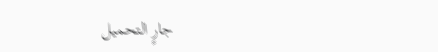جارٍ التحميل